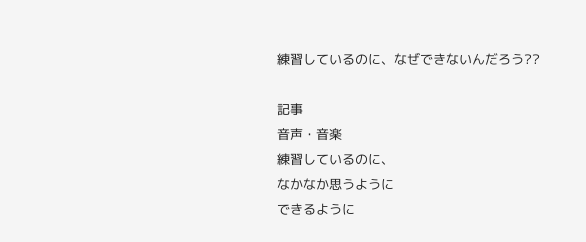練習しているのに、なぜできないんだろう??

記事
音声・音楽
練習しているのに、
なかなか思うように
できるように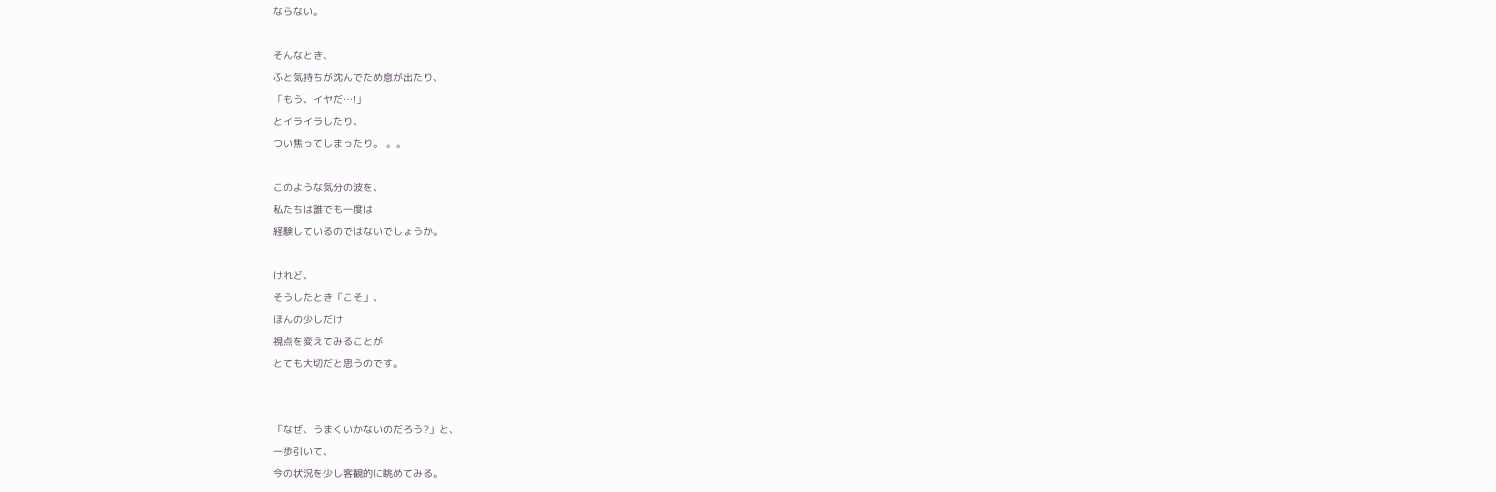ならない。

そんなとき、
ふと気持ちが沈んでため息が出たり、
「もう、イヤだ…!」
とイライラしたり、
つい焦ってしまったり。 。。

このような気分の波を、
私たちは誰でも一度は
経験しているのではないでしょうか。

けれど、
そうしたとき「こそ」、
ほんの少しだけ
視点を変えてみることが
とても大切だと思うのです。


「なぜ、うまくいかないのだろう?」と、
一歩引いて、
今の状況を少し客観的に眺めてみる。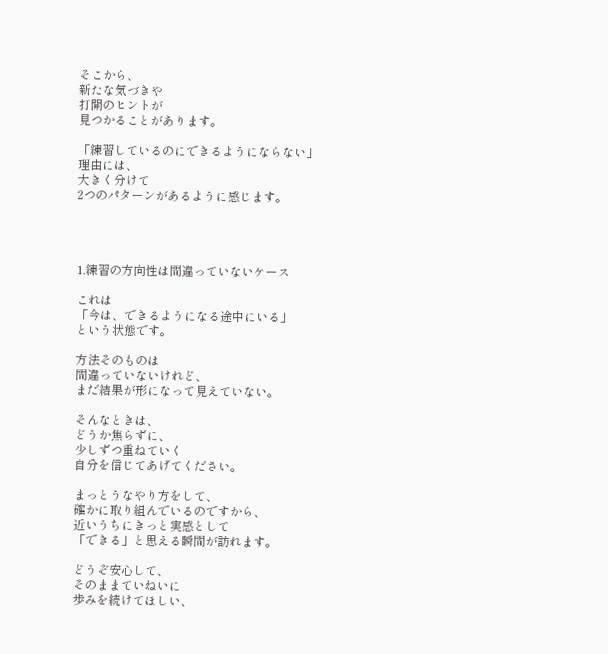そこから、
新たな気づきや
打開のヒントが
見つかることがあります。

「練習しているのにできるようにならない」
理由には、
大きく分けて
2つのパターンがあるように感じます。




1.練習の方向性は間違っていないケース

これは
「今は、できるようになる途中にいる」
という状態です。

方法そのものは
間違っていないけれど、
まだ結果が形になって見えていない。

そんなときは、
どうか焦らずに、
少しずつ重ねていく
自分を信じてあげてください。

まっとうなやり方をして、
確かに取り組んでいるのですから、
近いうちにきっと実感として
「できる」と思える瞬間が訪れます。

どうぞ安心して、
そのままていねいに
歩みを続けてほしい、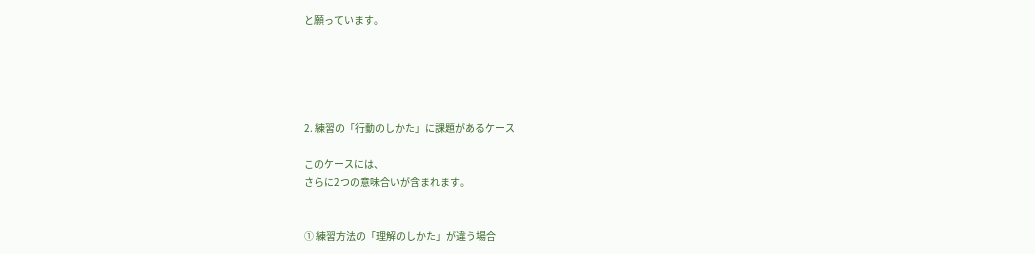と願っています。





2. 練習の「行動のしかた」に課題があるケース

このケースには、
さらに2つの意味合いが含まれます。


① 練習方法の「理解のしかた」が違う場合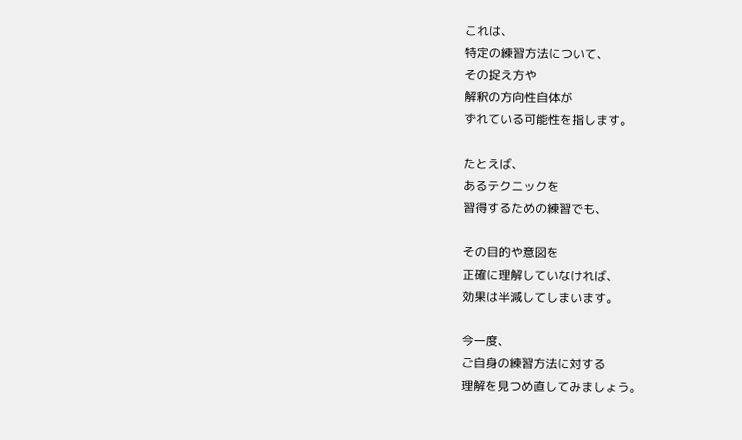これは、
特定の練習方法について、
その捉え方や
解釈の方向性自体が
ずれている可能性を指します。

たとえば、
あるテクニックを
習得するための練習でも、

その目的や意図を
正確に理解していなければ、
効果は半減してしまいます。

今一度、
ご自身の練習方法に対する
理解を見つめ直してみましょう。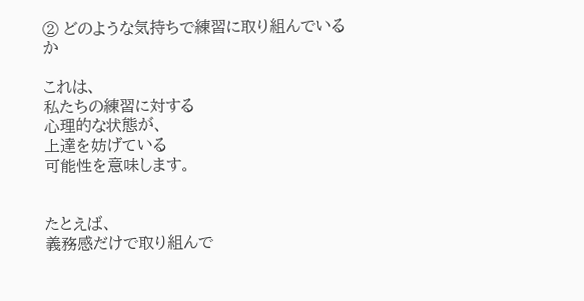② どのような気持ちで練習に取り組んでいるか

これは、
私たちの練習に対する
心理的な状態が、
上達を妨げている
可能性を意味します。


たとえば、
義務感だけで取り組んで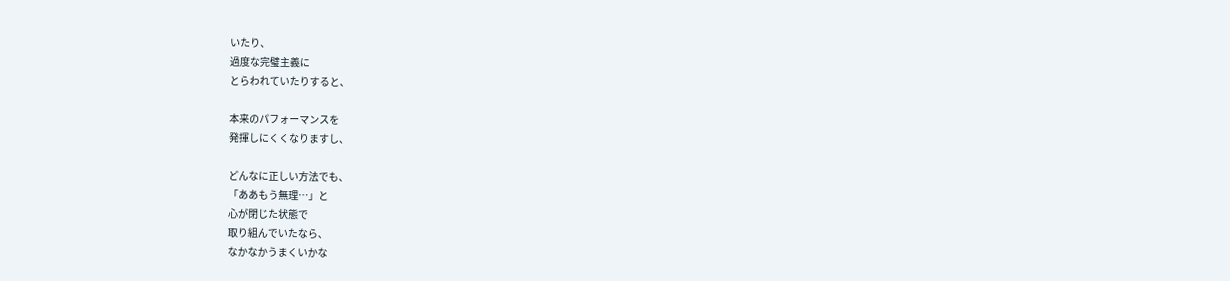いたり、
過度な完璧主義に
とらわれていたりすると、

本来のパフォーマンスを
発揮しにくくなりますし、

どんなに正しい方法でも、
「ああもう無理…」と
心が閉じた状態で
取り組んでいたなら、
なかなかうまくいかな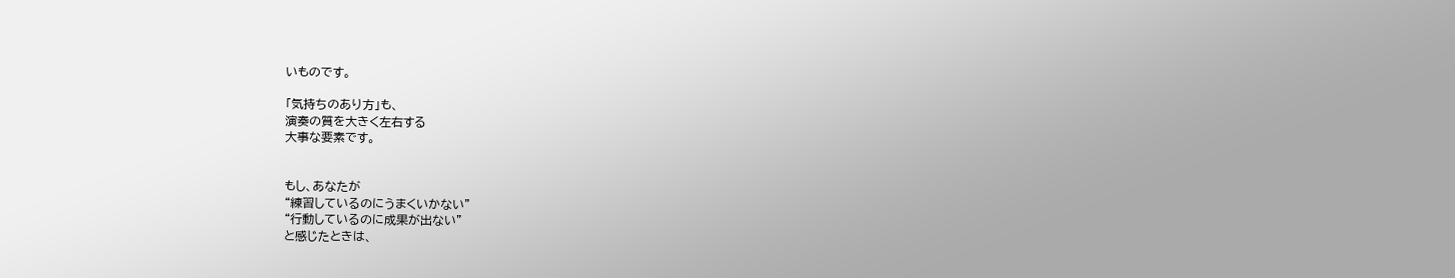いものです。

「気持ちのあり方」も、
演奏の質を大きく左右する
大事な要素です。


もし、あなたが
“練習しているのにうまくいかない”
“行動しているのに成果が出ない”
と感じたときは、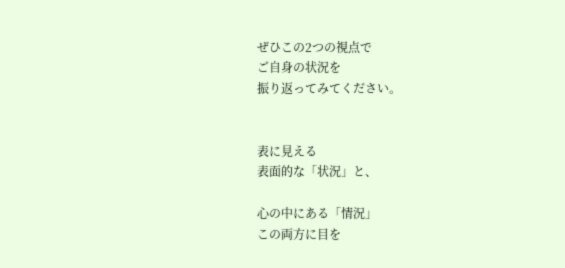ぜひこの2つの視点で
ご自身の状況を
振り返ってみてください。


表に見える
表面的な「状況」と、

心の中にある「情況」
この両方に目を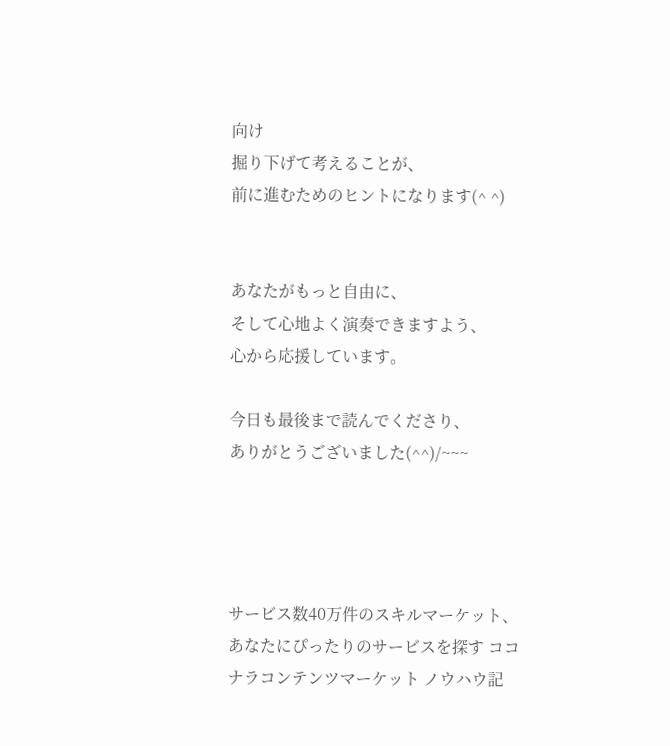向け
掘り下げて考えることが、
前に進むためのヒントになります(^ ^)


あなたがもっと自由に、
そして心地よく演奏できますよう、
心から応援しています。

今日も最後まで読んでくださり、
ありがとうございました(^^)/~~~




サービス数40万件のスキルマーケット、あなたにぴったりのサービスを探す ココナラコンテンツマーケット ノウハウ記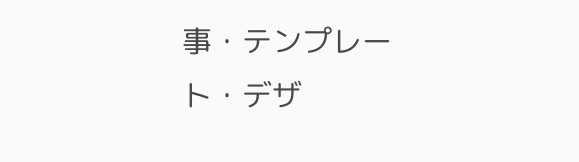事・テンプレート・デザ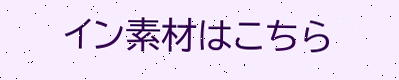イン素材はこちら